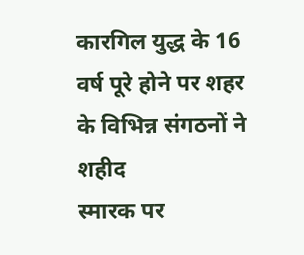कारगिल युद्ध के 16 वर्ष पूरे होने पर शहर के विभिन्न संगठनों ने शहीद
स्मारक पर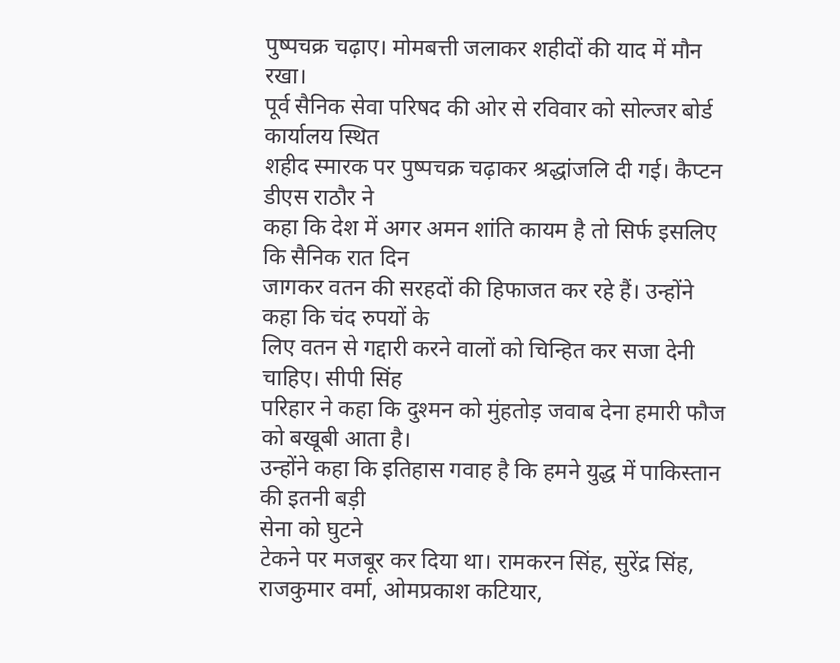पुष्पचक्र चढ़ाए। मोमबत्ती जलाकर शहीदों की याद में मौन रखा।
पूर्व सैनिक सेवा परिषद की ओर से रविवार को सोल्जर बोर्ड कार्यालय स्थित
शहीद स्मारक पर पुष्पचक्र चढ़ाकर श्रद्धांजलि दी गई। कैप्टन डीएस राठौर ने
कहा कि देश में अगर अमन शांति कायम है तो सिर्फ इसलिए
कि सैनिक रात दिन
जागकर वतन की सरहदों की हिफाजत कर रहे हैं। उन्होंने कहा कि चंद रुपयों के
लिए वतन से गद्दारी करने वालों को चिन्हित कर सजा देनी चाहिए। सीपी सिंह
परिहार ने कहा कि दुश्मन को मुंहतोड़ जवाब देना हमारी फौज को बखूबी आता है।
उन्होंने कहा कि इतिहास गवाह है कि हमने युद्ध में पाकिस्तान की इतनी बड़ी
सेना को घुटने
टेकने पर मजबूर कर दिया था। रामकरन सिंह, सुरेंद्र सिंह,
राजकुमार वर्मा, ओमप्रकाश कटियार,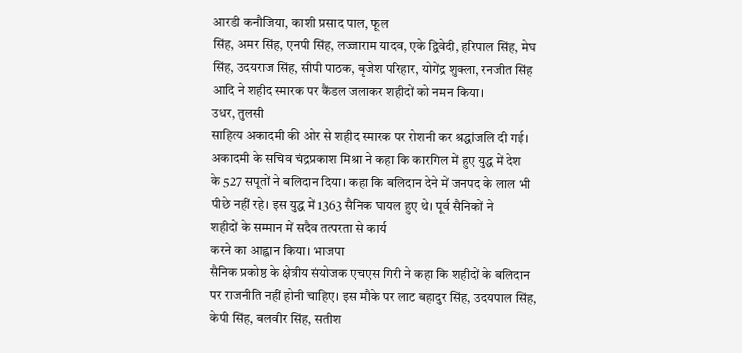आरडी कनौजिया, काशी प्रसाद पाल, फूल
सिंह, अमर सिंह, एनपी सिंह, लज्जाराम यादव, एके द्विवेदी, हरिपाल सिंह, मेघ
सिंह, उदयराज सिंह, सीपी पाठक, बृजेश परिहार, योगेंद्र शुक्ला, रनजीत सिंह
आदि ने शहीद स्मारक पर कैंडल जलाकर शहीदों को नमन किया।
उधर, तुलसी
साहित्य अकादमी की ओर से शहीद स्मारक पर रोशनी कर श्रद्धांजलि दी गई।
अकादमी के सचिव चंद्रप्रकाश मिश्रा ने कहा कि कारगिल में हुए युद्ध में देश
के 527 सपूतों ने बलिदान दिया। कहा कि बलिदान देने में जनपद के लाल भी
पीछे नहीं रहे। इस युद्ध में 1363 सैनिक घायल हुए थे। पूर्व सैनिकों ने
शहीदों के सम्मान में सदैव तत्परता से कार्य
करने का आह्वान किया। भाजपा
सैनिक प्रकोष्ठ के क्षेत्रीय संयोजक एचएस गिरी ने कहा कि शहीदों के बलिदान
पर राजनीति नहीं होनी चाहिए। इस मौके पर लाट बहादुर सिंह, उदयपाल सिंह,
केपी सिंह, बलवीर सिंह, सतीश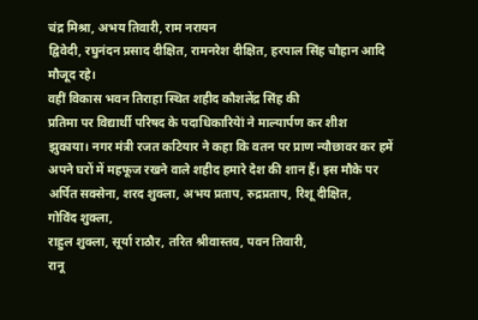चंद्र मिश्रा, अभय तिवारी, राम नरायन
द्विवेदी, रघुनंदन प्रसाद दीक्षित, रामनरेश दीक्षित, हरपाल सिंह चौहान आदि
मौजूद रहे।
वहीं विकास भवन तिराहा स्थित शहीद कौशलेंद्र सिंह की
प्रतिमा पर विद्यार्थी परिषद के पदाधिकारियेां ने माल्यार्पण कर शीश
झुकाया। नगर मंत्री रजत कटियार ने कहा कि वतन पर प्राण न्यौछावर कर हमें
अपने घरों में महफूज रखने वाले शहीद हमारे देश की शान हैं। इस मौके पर
अर्पित सक्सेना, शरद शुक्ला, अभय प्रताप, रुद्रप्रताप, रिशू दीक्षित,
गोविंद शुक्ला,
राहुल शुक्ला, सूर्या राठौर, तरित श्रीवास्तव, पवन तिवारी,
रानू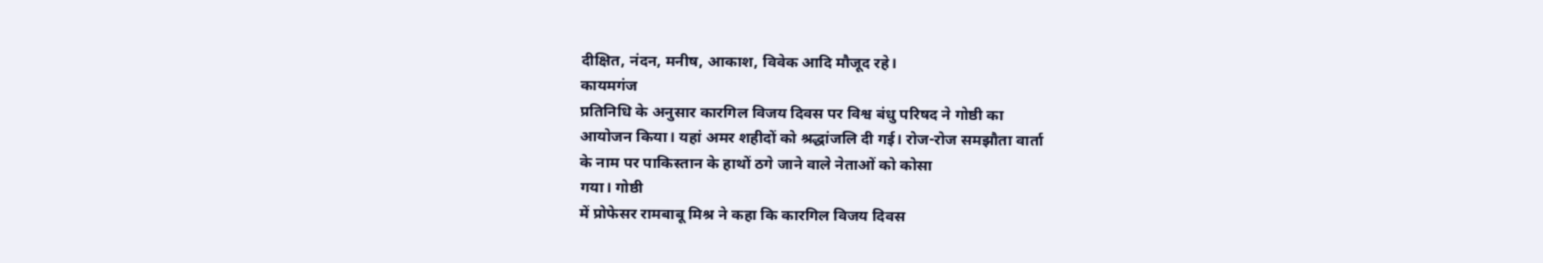दीक्षित, नंदन, मनीष, आकाश, विवेक आदि मौजूद रहे।
कायमगंज
प्रतिनिधि के अनुसार कारगिल विजय दिवस पर विश्व बंधु परिषद ने गोष्ठी का
आयोजन किया। यहां अमर शहीदों को श्रद्धांजलि दी गई। रोज-रोज समझौता वार्ता
के नाम पर पाकिस्तान के हाथों ठगे जाने वाले नेताओं को कोसा
गया। गोष्ठी
में प्रोफेसर रामबाबू मिश्र ने कहा कि कारगिल विजय दिवस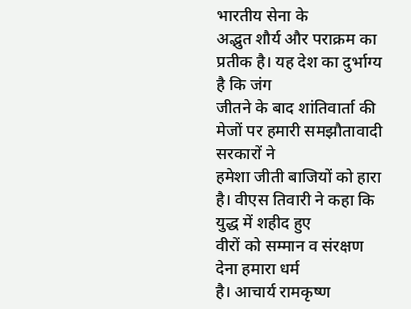भारतीय सेना के
अद्भुत शौर्य और पराक्रम का प्रतीक है। यह देश का दुर्भाग्य है कि जंग
जीतने के बाद शांतिवार्ता की मेजों पर हमारी समझौतावादी सरकारों ने
हमेशा जीती बाजियों को हारा है। वीएस तिवारी ने कहा कि युद्ध में शहीद हुए
वीरों को सम्मान व संरक्षण देना हमारा धर्म
है। आचार्य रामकृष्ण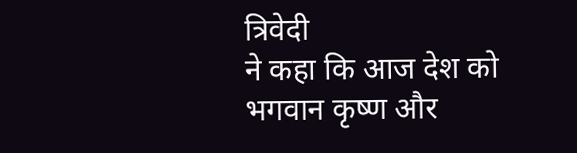त्रिवेदी
ने कहा कि आज देश को भगवान कृष्ण और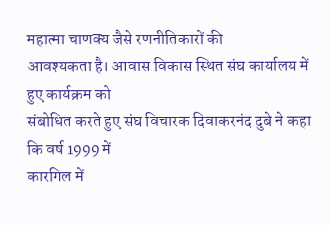महात्मा चाणक्य जैसे रणनीतिकारों की
आवश्यकता है। आवास विकास स्थित संघ कार्यालय में हुए कार्यक्रम को
संबोधित करते हुए संघ विचारक दिवाकरनंद दुबे ने कहा कि वर्ष 1999 में
कारगिल में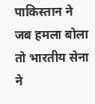पाकिस्तान ने जब हमला बोला तो भारतीय सेना ने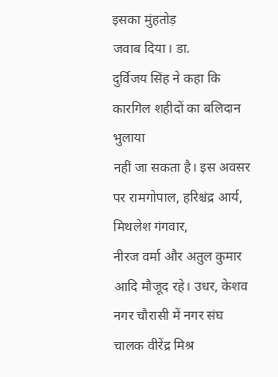इसका मुंहतोड़
जवाब दिया। डा.
दुर्विजय सिंह ने कहा कि कारगिल शहीदों का बलिदान भुलाया
नहीं जा सकता है। इस अवसर पर रामगोपाल, हरिश्चंद्र आर्य, मिथलेश गंगवार,
नीरज वर्मा और अतुल कुमार आदि मौजूद रहे। उधर, केशव नगर चौरासी में नगर संघ
चालक वीरेंद्र मिश्र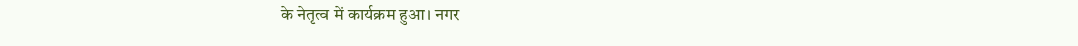के नेतृत्व में कार्यक्रम हुआ। नगर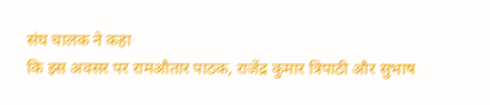संघ चालक ने कहा
कि इस अवसर पर रामऔतार पाठक, राजेंद्र कुमार त्रिपाठी और सुभाष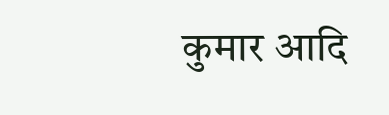कुमार आदि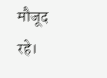मौजूद रहे।